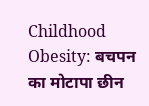Childhood Obesity: बचपन का मोटापा छीन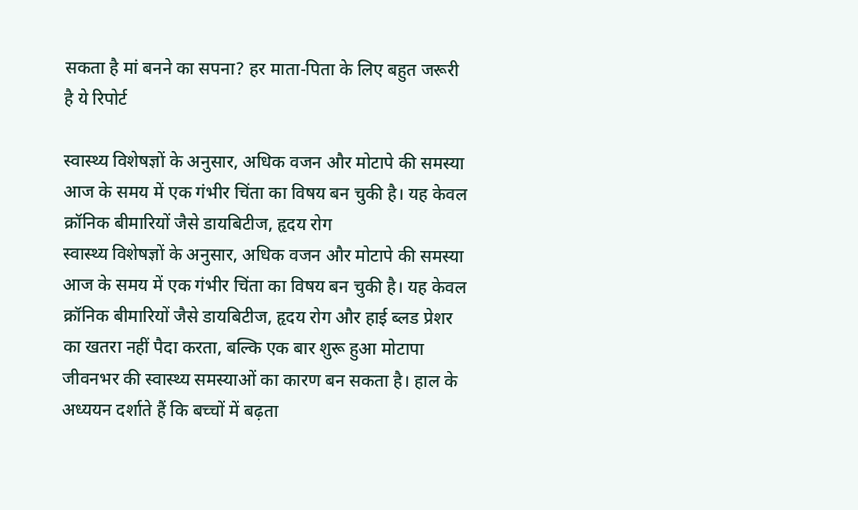सकता है मां बनने का सपना? हर माता-पिता के लिए बहुत जरूरी है ये रिपोर्ट

स्वास्थ्य विशेषज्ञों के अनुसार, अधिक वजन और मोटापे की समस्या आज के समय में एक गंभीर चिंता का विषय बन चुकी है। यह केवल क्रॉनिक बीमारियों जैसे डायबिटीज, हृदय रोग
स्वास्थ्य विशेषज्ञों के अनुसार, अधिक वजन और मोटापे की समस्या आज के समय में एक गंभीर चिंता का विषय बन चुकी है। यह केवल क्रॉनिक बीमारियों जैसे डायबिटीज, हृदय रोग और हाई ब्लड प्रेशर का खतरा नहीं पैदा करता, बल्कि एक बार शुरू हुआ मोटापा जीवनभर की स्वास्थ्य समस्याओं का कारण बन सकता है। हाल के अध्ययन दर्शाते हैं कि बच्चों में बढ़ता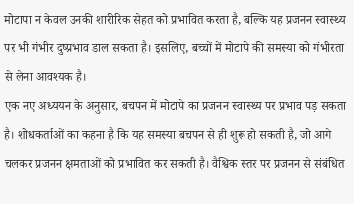मोटापा न केवल उनकी शारीरिक सेहत को प्रभावित करता है, बल्कि यह प्रजनन स्वास्थ्य पर भी गंभीर दुष्प्रभाव डाल सकता है। इसलिए, बच्चों में मोटापे की समस्या को गंभीरता से लेना आवश्यक है।
एक नए अध्ययन के अनुसार, बचपन में मोटापे का प्रजनन स्वास्थ्य पर प्रभाव पड़ सकता है। शोधकर्ताओं का कहना है कि यह समस्या बचपन से ही शुरू हो सकती है, जो आगे चलकर प्रजनन क्षमताओं को प्रभावित कर सकती है। वैश्विक स्तर पर प्रजनन से संबंधित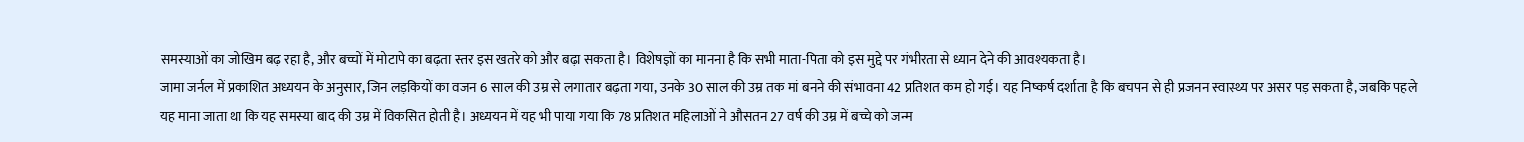समस्याओं का जोखिम बढ़ रहा है, और बच्चों में मोटापे का बढ़ता स्तर इस खतरे को और बढ़ा सकता है। विशेषज्ञों का मानना है कि सभी माता-पिता को इस मुद्दे पर गंभीरता से ध्यान देने की आवश्यकता है।
जामा जर्नल में प्रकाशित अध्ययन के अनुसार, जिन लड़कियों का वजन 6 साल की उम्र से लगातार बढ़ता गया, उनके 30 साल की उम्र तक मां बनने की संभावना 42 प्रतिशत कम हो गई। यह निष्कर्ष दर्शाता है कि बचपन से ही प्रजनन स्वास्थ्य पर असर पड़ सकता है, जबकि पहले यह माना जाता था कि यह समस्या बाद की उम्र में विकसित होती है। अध्ययन में यह भी पाया गया कि 78 प्रतिशत महिलाओं ने औसतन 27 वर्ष की उम्र में बच्चे को जन्म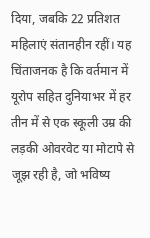दिया, जबकि 22 प्रतिशत महिलाएं संतानहीन रहीं। यह चिंताजनक है कि वर्तमान में यूरोप सहित दुनियाभर में हर तीन में से एक स्कूली उम्र की लड़की ओवरवेट या मोटापे से जूझ रही है, जो भविष्य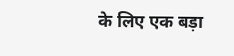के लिए एक बड़ा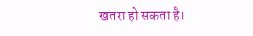खतरा हो सकता है।